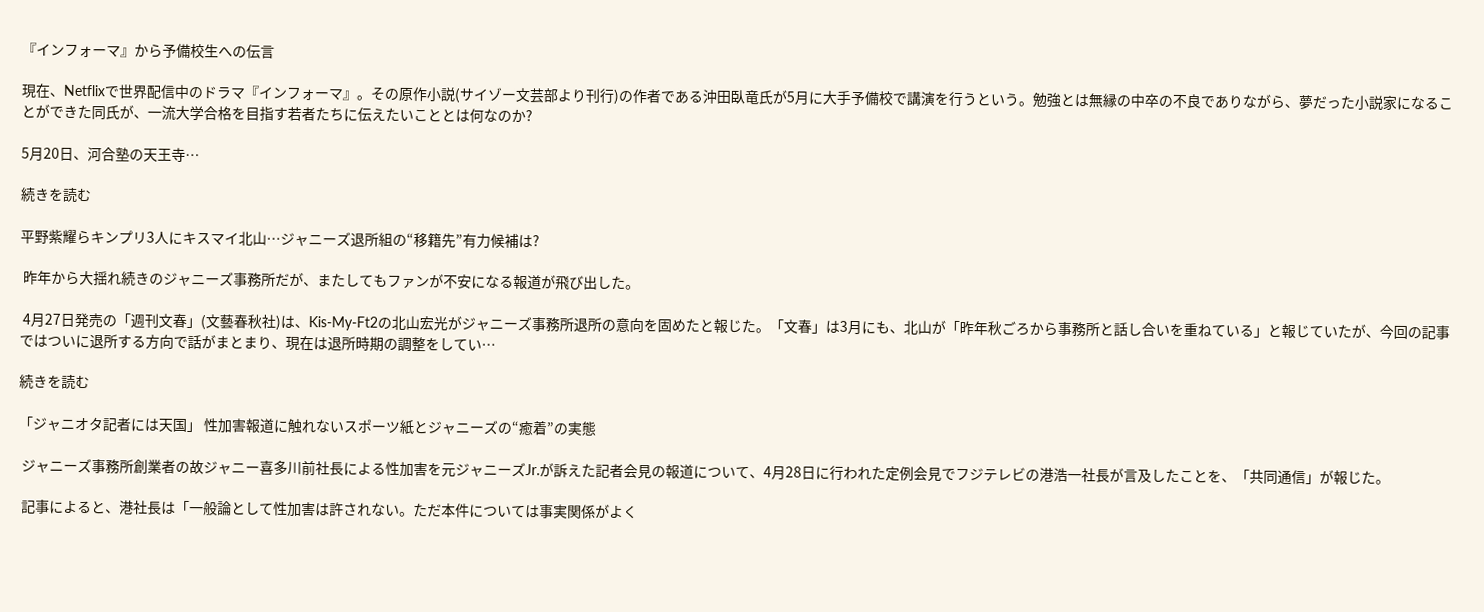『インフォーマ』から予備校生への伝言

現在、Netflixで世界配信中のドラマ『インフォーマ』。その原作小説(サイゾー文芸部より刊行)の作者である沖田臥竜氏が5月に大手予備校で講演を行うという。勉強とは無縁の中卒の不良でありながら、夢だった小説家になることができた同氏が、一流大学合格を目指す若者たちに伝えたいこととは何なのか?

5月20日、河合塾の天王寺…

続きを読む

平野紫耀らキンプリ3人にキスマイ北山…ジャニーズ退所組の“移籍先”有力候補は?

 昨年から大揺れ続きのジャニーズ事務所だが、またしてもファンが不安になる報道が飛び出した。

 4月27日発売の「週刊文春」(文藝春秋社)は、Kis‐My‐Ft2の北山宏光がジャニーズ事務所退所の意向を固めたと報じた。「文春」は3月にも、北山が「昨年秋ごろから事務所と話し合いを重ねている」と報じていたが、今回の記事ではついに退所する方向で話がまとまり、現在は退所時期の調整をしてい…

続きを読む

「ジャニオタ記者には天国」 性加害報道に触れないスポーツ紙とジャニーズの“癒着”の実態

 ジャニーズ事務所創業者の故ジャニー喜多川前社長による性加害を元ジャニーズJr.が訴えた記者会見の報道について、4月28日に行われた定例会見でフジテレビの港浩一社長が言及したことを、「共同通信」が報じた。

 記事によると、港社長は「一般論として性加害は許されない。ただ本件については事実関係がよく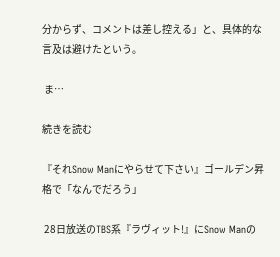分からず、コメントは差し控える」と、具体的な言及は避けたという。

 ま…

続きを読む

『それSnow Manにやらせて下さい』ゴールデン昇格で「なんでだろう」

 28日放送のTBS系『ラヴィット!』にSnow Manの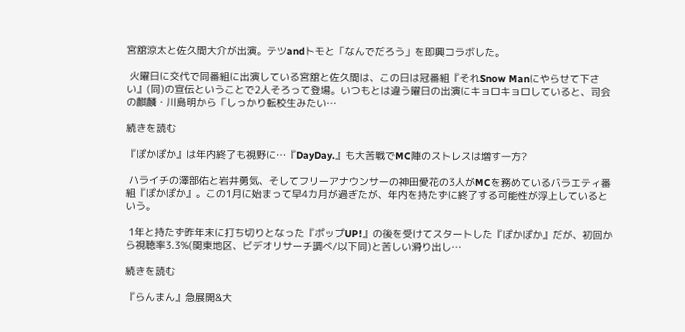宮舘涼太と佐久間大介が出演。テツandトモと「なんでだろう」を即興コラボした。

 火曜日に交代で同番組に出演している宮舘と佐久間は、この日は冠番組『それSnow Manにやらせて下さい』(同)の宣伝ということで2人そろって登場。いつもとは違う曜日の出演にキョロキョロしていると、司会の麒麟・川島明から「しっかり転校生みたい…

続きを読む

『ぽかぽか』は年内終了も視野に…『DayDay.』も大苦戦でMC陣のストレスは増す一方?

 ハライチの澤部佑と岩井勇気、そしてフリーアナウンサーの神田愛花の3人がMCを務めているバラエティ番組『ぽかぽか』。この1月に始まって早4カ月が過ぎたが、年内を持たずに終了する可能性が浮上しているという。

 1年と持たず昨年末に打ち切りとなった『ポップUP!』の後を受けてスタートした『ぽかぽか』だが、初回から視聴率3.3%(関東地区、ビデオリサーチ調べ/以下同)と苦しい滑り出し…

続きを読む

『らんまん』急展開&大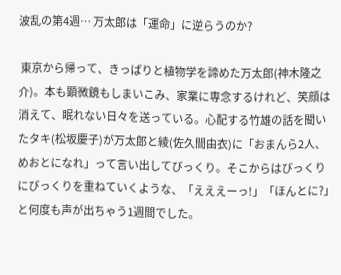波乱の第4週… 万太郎は「運命」に逆らうのか?

 東京から帰って、きっぱりと植物学を諦めた万太郎(神木隆之介)。本も顕微鏡もしまいこみ、家業に専念するけれど、笑顔は消えて、眠れない日々を送っている。心配する竹雄の話を聞いたタキ(松坂慶子)が万太郎と綾(佐久間由衣)に「おまんら2人、めおとになれ」って言い出してびっくり。そこからはびっくりにびっくりを重ねていくような、「えええーっ!」「ほんとに?」と何度も声が出ちゃう1週間でした。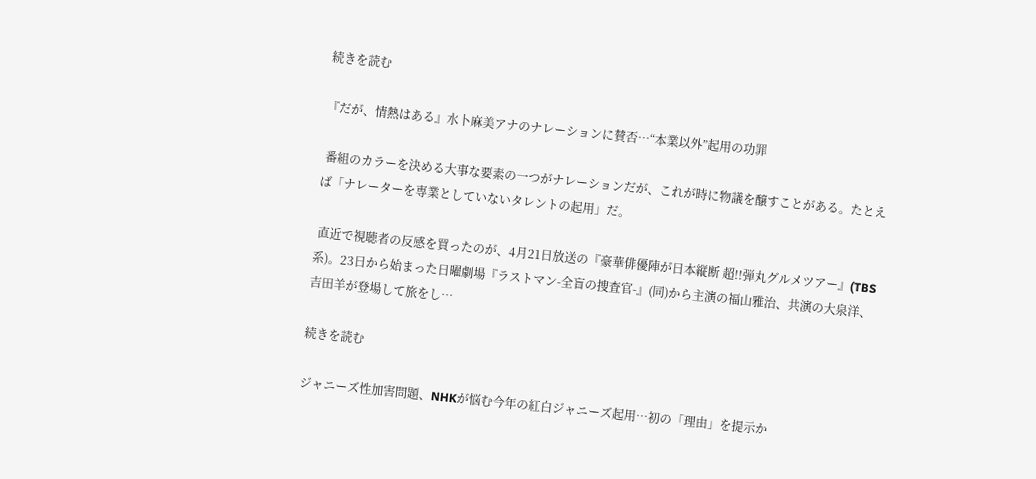続きを読む

『だが、情熱はある』水卜麻美アナのナレーションに賛否…“本業以外”起用の功罪

 番組のカラーを決める大事な要素の一つがナレーションだが、これが時に物議を醸すことがある。たとえば「ナレーターを専業としていないタレントの起用」だ。

 直近で視聴者の反感を買ったのが、4月21日放送の『豪華俳優陣が日本縦断 超!!弾丸グルメツアー』(TBS系)。23日から始まった日曜劇場『ラストマン-全盲の捜査官-』(同)から主演の福山雅治、共演の大泉洋、吉田羊が登場して旅をし…

続きを読む

ジャニーズ性加害問題、NHKが悩む今年の紅白ジャニーズ起用…初の「理由」を提示か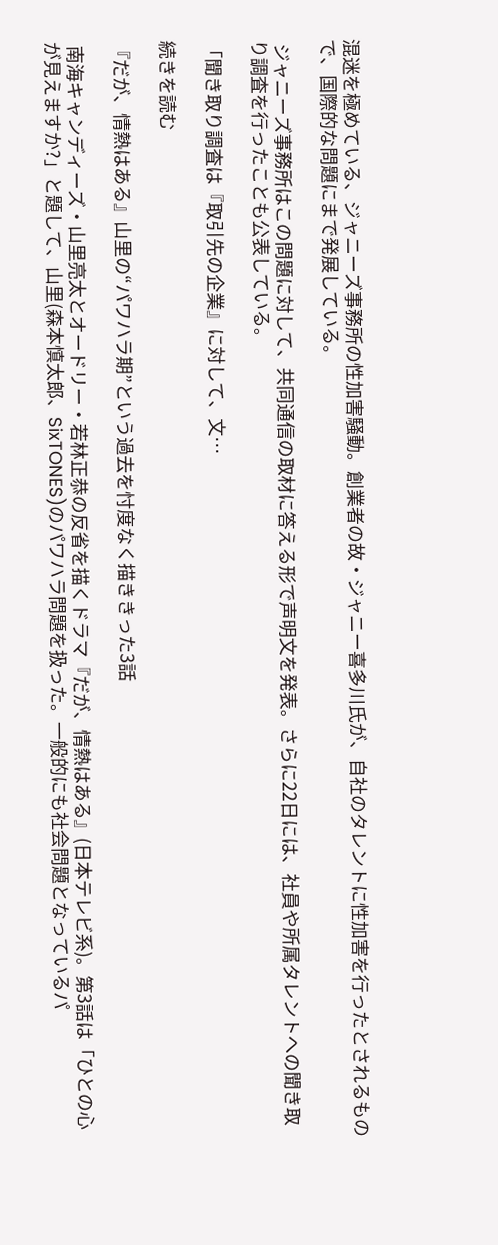混迷を極めている、ジャニーズ事務所の性加害騒動。創業者の故・ジャニー喜多川氏が、自社のタレントに性加害を行ったとされるもので、国際的な問題にまで発展している。

 ジャニーズ事務所はこの問題に対して、共同通信の取材に答える形で声明文を発表。さらに22日には、社員や所属タレントへの聞き取り調査を行ったことも公表している。

「聞き取り調査は『取引先の企業』に対して、文…

続きを読む

『だが、情熱はある』山里の“パワハラ期”という過去を忖度なく描ききった3話

 南海キャンディーズ・山里亮太とオードリー・若林正恭の反省を描くドラマ『だが、情熱はある』(日本テレビ系)。第3話は「ひとの心が見えますか?」と題して、山里(森本慎太郎、SixTONES)のパワハラ問題を扱った。一般的にも社会問題となっているパ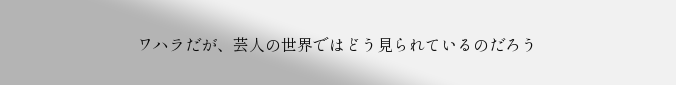ワハラだが、芸人の世界ではどう見られているのだろう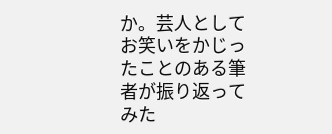か。芸人としてお笑いをかじったことのある筆者が振り返ってみた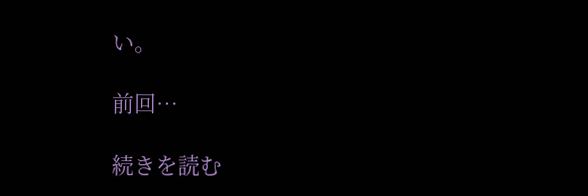い。

前回…

続きを読む